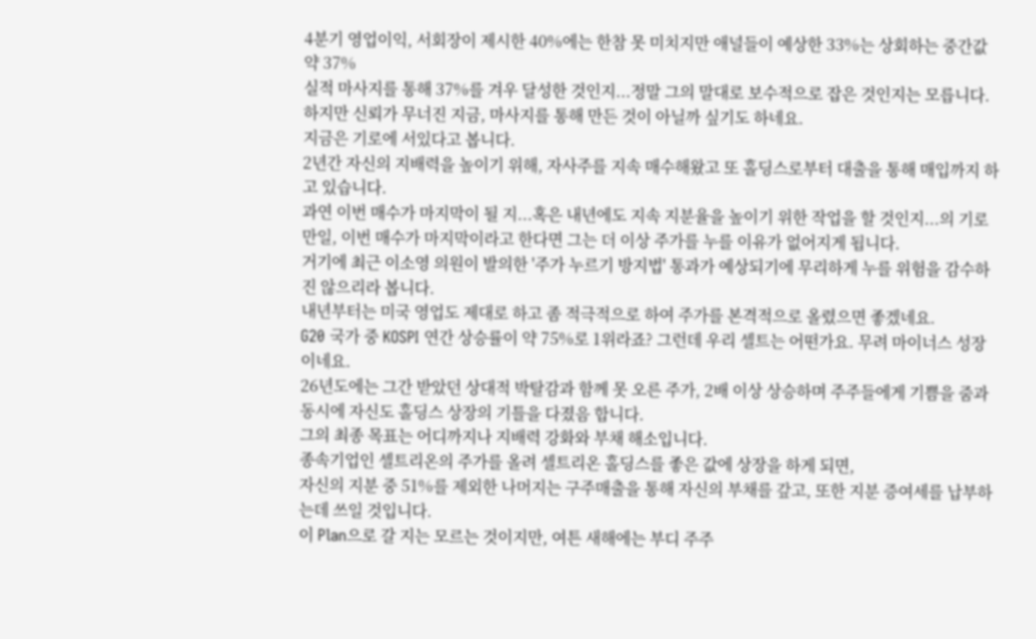4분기 영업이익, 서회장이 제시한 40%에는 한참 못 미치지만 애널들이 예상한 33%는 상회하는 중간값 약 37%
실적 마사지를 통해 37%를 겨우 달성한 것인지...정말 그의 말대로 보수적으로 잡은 것인지는 모릅니다.
하지만 신뢰가 무너진 지금, 마사지를 통해 만든 것이 아닐까 싶기도 하네요.
지금은 기로에 서있다고 봅니다.
2년간 자신의 지배력을 높이기 위해, 자사주를 지속 매수해왔고 또 홀딩스로부터 대출을 통해 매입까지 하고 있습니다.
과연 이번 매수가 마지막이 될 지...혹은 내년에도 지속 지분율을 높이기 위한 작업을 할 것인지...의 기로
만일, 이번 매수가 마지막이라고 한다면 그는 더 이상 주가를 누를 이유가 없어지게 됩니다.
거기에 최근 이소영 의원이 발의한 '주가 누르기 방지법' 통과가 예상되기에 무리하게 누를 위험을 감수하진 않으리라 봅니다.
내년부터는 미국 영업도 제대로 하고 좀 적극적으로 하여 주가를 본격적으로 올렸으면 좋겠네요.
G20 국가 중 KOSPI 연간 상승률이 약 75%로 1위라죠? 그런데 우리 셀트는 어떤가요. 무려 마이너스 성장이네요.
26년도에는 그간 받았던 상대적 박탈감과 함께 못 오른 주가, 2배 이상 상승하며 주주들에게 기쁨을 줌과 동시에 자신도 홀딩스 상장의 기틀을 다졌음 합니다.
그의 최종 목표는 어디까지나 지배력 강화와 부채 해소입니다.
종속기업인 셀트리온의 주가를 올려 셀트리온 홀딩스를 좋은 값에 상장을 하게 되면,
자신의 지분 중 51%를 제외한 나머지는 구주매출을 통해 자신의 부채를 갚고, 또한 지분 증여세를 납부하는데 쓰일 것입니다.
이 Plan으로 갈 지는 모르는 것이지만, 여튼 새해에는 부디 주주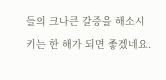들의 크나큰 갈증을 해소시키는 한 해가 되면 좋겠네요.